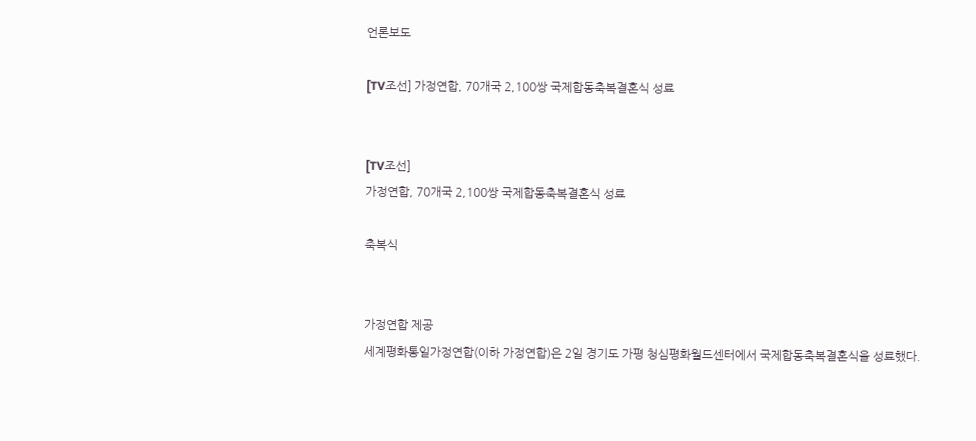언론보도

[TV조선] 가정연합, 70개국 2,100쌍 국제합동축복결혼식 성료


[TV조선]
가정연합, 70개국 2,100쌍 국제합동축복결혼식 성료

축복식


가정연합 제공
세계평화통일가정연합(이하 가정연합)은 2일 경기도 가평 청심평화월드센터에서 국제합동축복결혼식을 성료했다.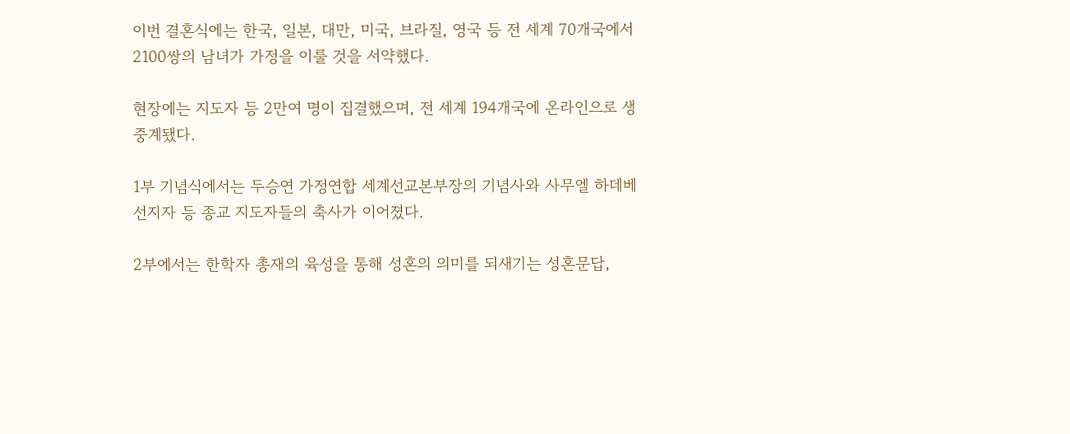이번 결혼식에는 한국, 일본, 대만, 미국, 브라질, 영국 등 전 세계 70개국에서 2100쌍의 남녀가 가정을 이룰 것을 서약했다.

현장에는 지도자 등 2만여 명이 집결했으며, 전 세계 194개국에 온라인으로 생중계됐다.

1부 기념식에서는 두승연 가정연합 세계선교본부장의 기념사와 사무엘 하데베 선지자 등 종교 지도자들의 축사가 이어졌다.

2부에서는 한학자 총재의 육성을 통해 성혼의 의미를 되새기는 성혼문답,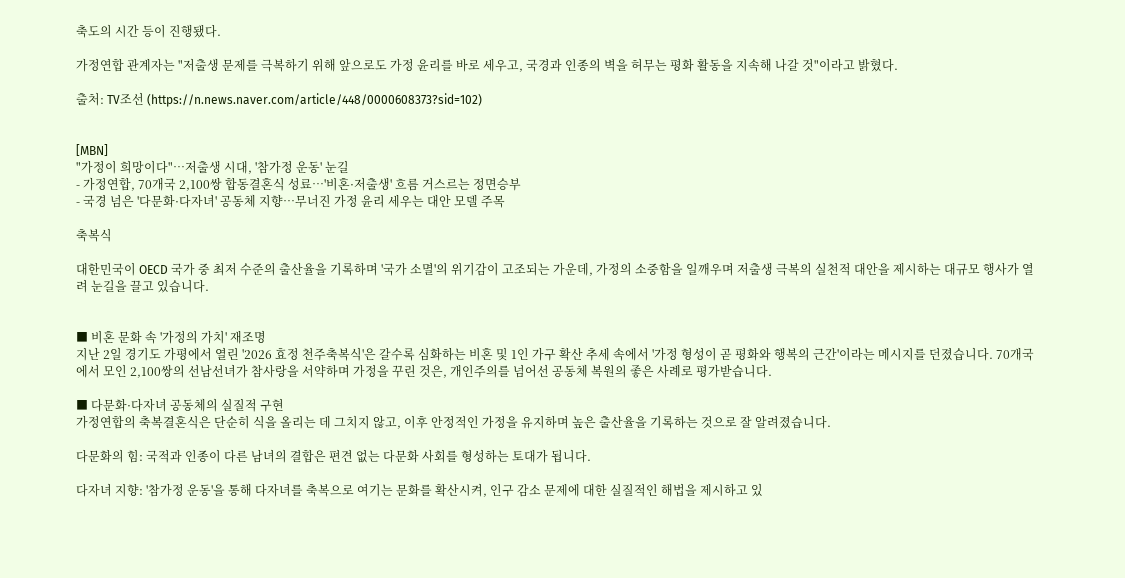축도의 시간 등이 진행됐다.

가정연합 관계자는 "저출생 문제를 극복하기 위해 앞으로도 가정 윤리를 바로 세우고, 국경과 인종의 벽을 허무는 평화 활동을 지속해 나갈 것"이라고 밝혔다.

출처: TV조선 (https://n.news.naver.com/article/448/0000608373?sid=102)


[MBN]
"가정이 희망이다"…저출생 시대, '참가정 운동' 눈길
- 가정연합, 70개국 2,100쌍 합동결혼식 성료…'비혼·저출생' 흐름 거스르는 정면승부
- 국경 넘은 '다문화·다자녀' 공동체 지향…무너진 가정 윤리 세우는 대안 모델 주목

축복식

대한민국이 OECD 국가 중 최저 수준의 출산율을 기록하며 '국가 소멸'의 위기감이 고조되는 가운데, 가정의 소중함을 일깨우며 저출생 극복의 실천적 대안을 제시하는 대규모 행사가 열려 눈길을 끌고 있습니다.


■ 비혼 문화 속 '가정의 가치' 재조명
지난 2일 경기도 가평에서 열린 '2026 효정 천주축복식'은 갈수록 심화하는 비혼 및 1인 가구 확산 추세 속에서 '가정 형성이 곧 평화와 행복의 근간'이라는 메시지를 던졌습니다. 70개국에서 모인 2,100쌍의 선남선녀가 참사랑을 서약하며 가정을 꾸린 것은, 개인주의를 넘어선 공동체 복원의 좋은 사례로 평가받습니다.

■ 다문화·다자녀 공동체의 실질적 구현
가정연합의 축복결혼식은 단순히 식을 올리는 데 그치지 않고, 이후 안정적인 가정을 유지하며 높은 출산율을 기록하는 것으로 잘 알려졌습니다.

다문화의 힘: 국적과 인종이 다른 남녀의 결합은 편견 없는 다문화 사회를 형성하는 토대가 됩니다.

다자녀 지향: '참가정 운동'을 통해 다자녀를 축복으로 여기는 문화를 확산시켜, 인구 감소 문제에 대한 실질적인 해법을 제시하고 있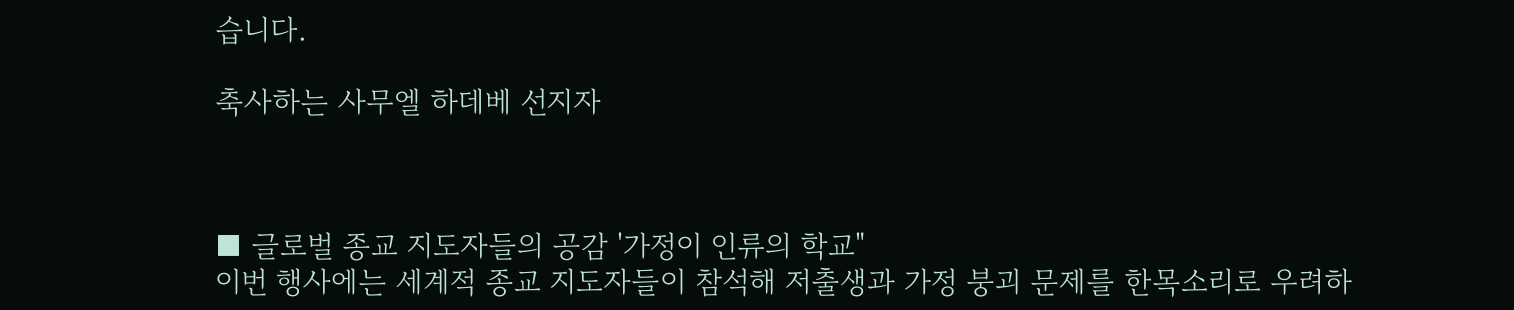습니다.

축사하는 사무엘 하데베 선지자



■ 글로벌 종교 지도자들의 공감 '가정이 인류의 학교"
이번 행사에는 세계적 종교 지도자들이 참석해 저출생과 가정 붕괴 문제를 한목소리로 우려하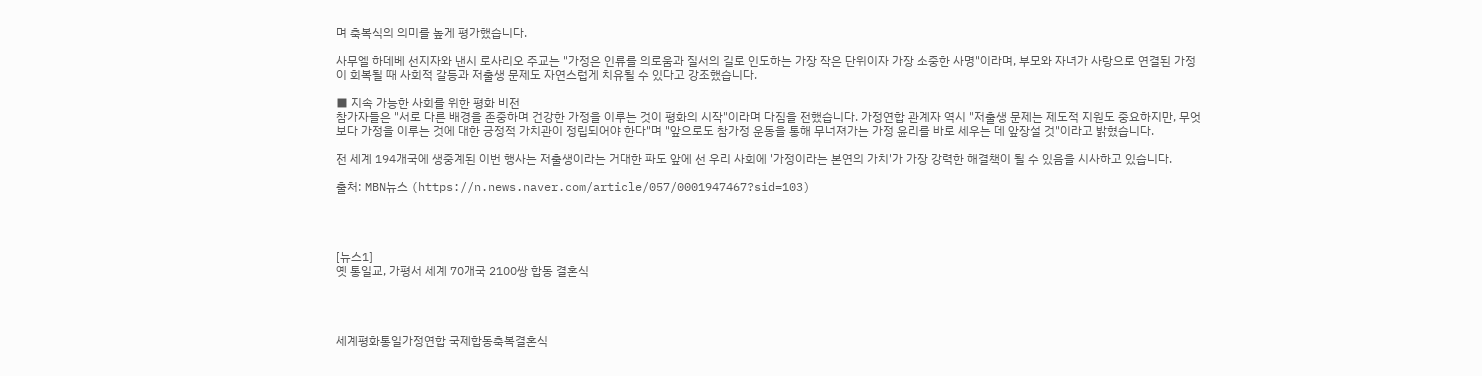며 축복식의 의미를 높게 평가했습니다.

사무엘 하데베 선지자와 낸시 로사리오 주교는 "가정은 인류를 의로움과 질서의 길로 인도하는 가장 작은 단위이자 가장 소중한 사명"이라며, 부모와 자녀가 사랑으로 연결된 가정이 회복될 때 사회적 갈등과 저출생 문제도 자연스럽게 치유될 수 있다고 강조했습니다.

■ 지속 가능한 사회를 위한 평화 비전
참가자들은 "서로 다른 배경을 존중하며 건강한 가정을 이루는 것이 평화의 시작"이라며 다짐을 전했습니다. 가정연합 관계자 역시 "저출생 문제는 제도적 지원도 중요하지만, 무엇보다 가정을 이루는 것에 대한 긍정적 가치관이 정립되어야 한다"며 "앞으로도 참가정 운동을 통해 무너져가는 가정 윤리를 바로 세우는 데 앞장설 것"이라고 밝혔습니다.

전 세계 194개국에 생중계된 이번 행사는 저출생이라는 거대한 파도 앞에 선 우리 사회에 '가정이라는 본연의 가치'가 가장 강력한 해결책이 될 수 있음을 시사하고 있습니다.

출처: MBN뉴스 (https://n.news.naver.com/article/057/0001947467?sid=103)




[뉴스1]
옛 통일교, 가평서 세계 70개국 2100쌍 합동 결혼식




세계평화통일가정연합 국제합동축복결혼식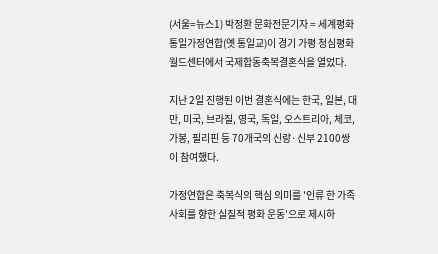(서울=뉴스1) 박정환 문화전문기자 = 세계평화통일가정연합(옛 통일교)이 경기 가평 청심평화월드센터에서 국제합동축복결혼식을 열었다.

지난 2일 진행된 이번 결혼식에는 한국, 일본, 대만, 미국, 브라질, 영국, 독일, 오스트리아, 체코, 가봉, 필리핀 등 70개국의 신랑·신부 2100쌍이 참여했다.

가정연합은 축복식의 핵심 의미를 '인류 한 가족 사회를 향한 실질적 평화 운동'으로 제시하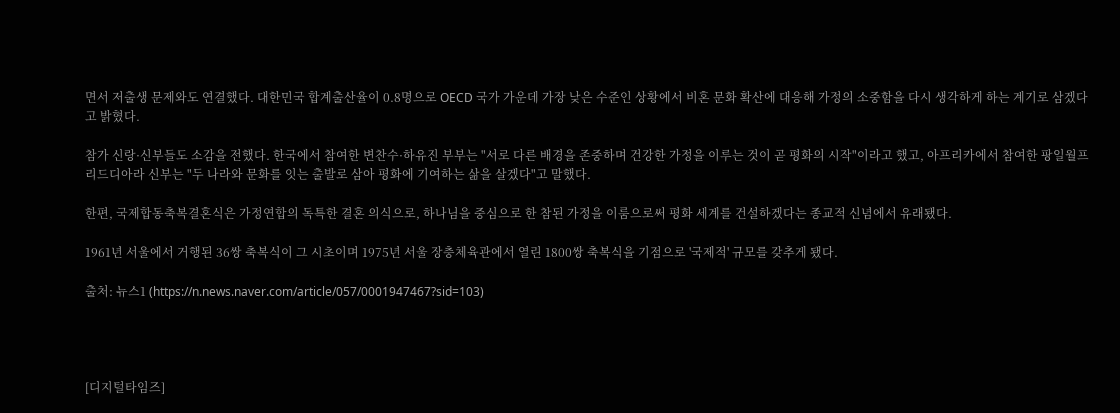면서 저출생 문제와도 연결했다. 대한민국 합계출산율이 0.8명으로 OECD 국가 가운데 가장 낮은 수준인 상황에서 비혼 문화 확산에 대응해 가정의 소중함을 다시 생각하게 하는 계기로 삼겠다고 밝혔다.

참가 신랑·신부들도 소감을 전했다. 한국에서 참여한 변찬수·하유진 부부는 "서로 다른 배경을 존중하며 건강한 가정을 이루는 것이 곧 평화의 시작"이라고 했고, 아프리카에서 참여한 팡일월프리드디아라 신부는 "두 나라와 문화를 잇는 출발로 삼아 평화에 기여하는 삶을 살겠다"고 말했다.

한편, 국제합동축복결혼식은 가정연합의 독특한 결혼 의식으로, 하나님을 중심으로 한 참된 가정을 이룸으로써 평화 세계를 건설하겠다는 종교적 신념에서 유래됐다.

1961년 서울에서 거행된 36쌍 축복식이 그 시초이며 1975년 서울 장충체육관에서 열린 1800쌍 축복식을 기점으로 '국제적' 규모를 갖추게 됐다.

출처: 뉴스1 (https://n.news.naver.com/article/057/0001947467?sid=103)




[디지털타임즈]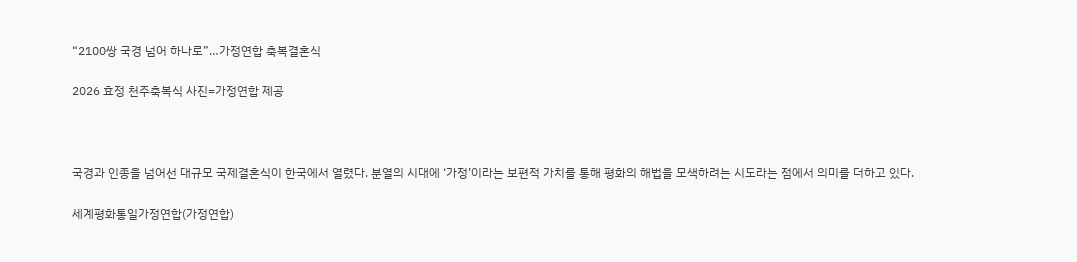“2100쌍 국경 넘어 하나로”…가정연합 축복결혼식

2026 효정 천주축복식 사진=가정연합 제공



국경과 인종을 넘어선 대규모 국제결혼식이 한국에서 열렸다. 분열의 시대에 ‘가정’이라는 보편적 가치를 통해 평화의 해법을 모색하려는 시도라는 점에서 의미를 더하고 있다.

세계평화통일가정연합(가정연합)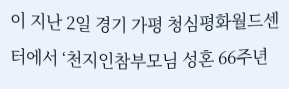이 지난 2일 경기 가평 청심평화월드센터에서 ‘천지인참부모님 성혼 66주년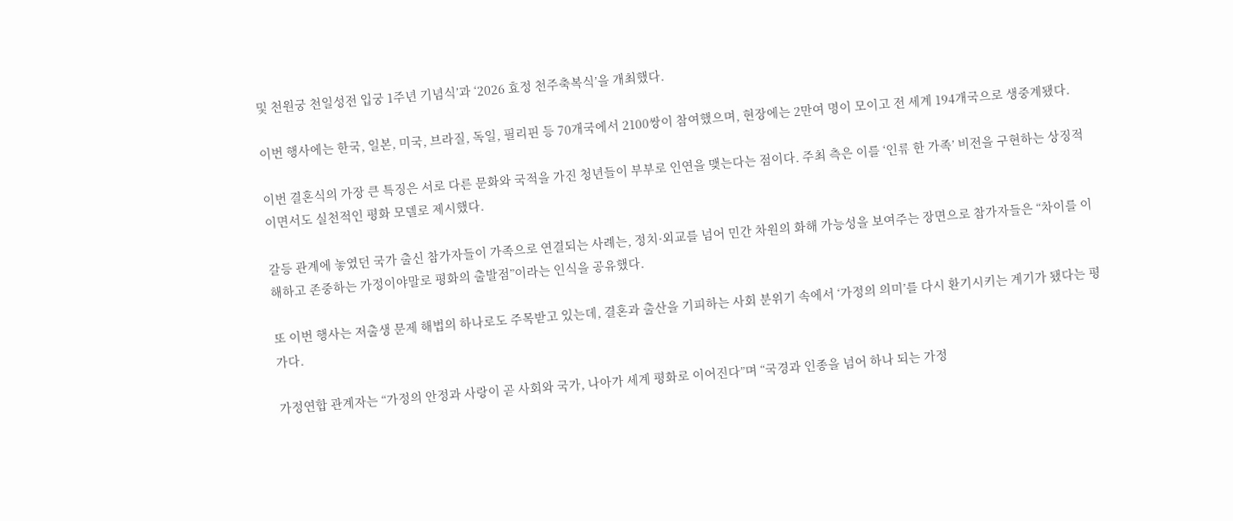및 천원궁 천일성전 입궁 1주년 기념식’과 ‘2026 효정 천주축복식’을 개최했다.

이번 행사에는 한국, 일본, 미국, 브라질, 독일, 필리핀 등 70개국에서 2100쌍이 참여했으며, 현장에는 2만여 명이 모이고 전 세계 194개국으로 생중계됐다.

이번 결혼식의 가장 큰 특징은 서로 다른 문화와 국적을 가진 청년들이 부부로 인연을 맺는다는 점이다. 주최 측은 이를 ‘인류 한 가족’ 비전을 구현하는 상징적이면서도 실천적인 평화 모델로 제시했다.

갈등 관계에 놓였던 국가 출신 참가자들이 가족으로 연결되는 사례는, 정치·외교를 넘어 민간 차원의 화해 가능성을 보여주는 장면으로 참가자들은 “차이를 이해하고 존중하는 가정이야말로 평화의 출발점”이라는 인식을 공유했다.

또 이번 행사는 저출생 문제 해법의 하나로도 주목받고 있는데, 결혼과 출산을 기피하는 사회 분위기 속에서 ‘가정의 의미’를 다시 환기시키는 계기가 됐다는 평가다.

가정연합 관계자는 “가정의 안정과 사랑이 곧 사회와 국가, 나아가 세계 평화로 이어진다”며 “국경과 인종을 넘어 하나 되는 가정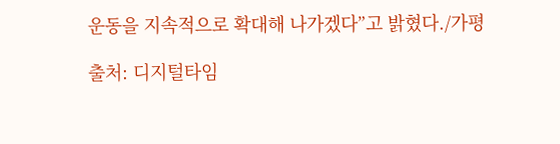운동을 지속적으로 확대해 나가겠다”고 밝혔다./가평

출처: 디지털타임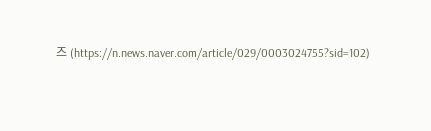즈 (https://n.news.naver.com/article/029/0003024755?sid=102)